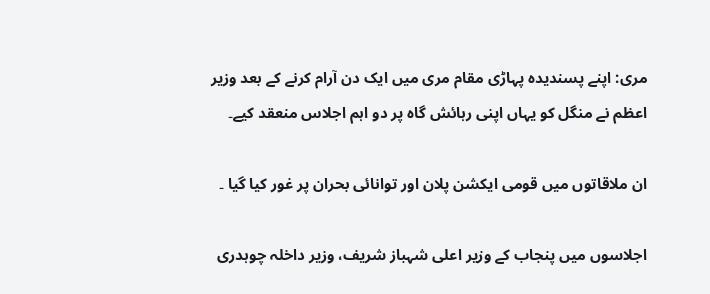مری: اپنے پسندیدہ پہاڑی مقام مری میں ایک دن آرام کرنے کے بعد وزیر اعظم نے منگل کو یہاں اپنی رہائش گاہ پر دو اہم اجلاس منعقد کیے۔

ان ملاقاتوں میں قومی ایکشن پلان اور توانائی بحران پر غور کیا گیا ۔

اجلاسوں میں پنجاب کے وزیر اعلی شہباز شریف، وزیر داخلہ چوہدری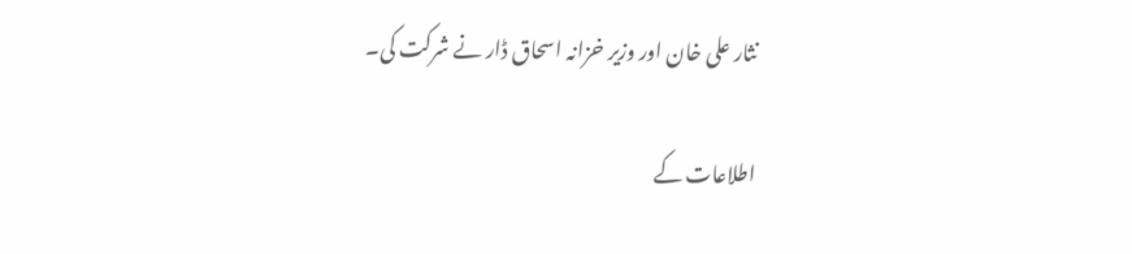نثار علی خان اور وزیر خزانہ اسحاق ڈار نے شرکت کی۔

اطلاعات کے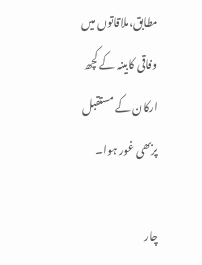مطابق،ملاقاتوں میں وفاقی کابینہ کے کچھ ارکان کے مستقبل پربھی غور ہوا۔

چار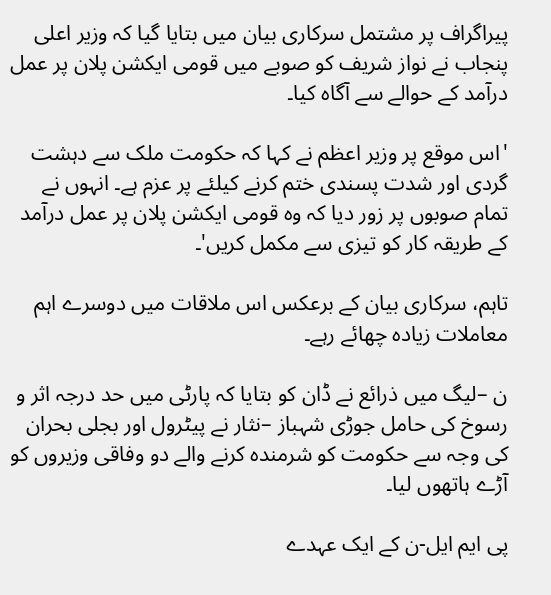پیراگراف پر مشتمل سرکاری بیان میں بتایا گیا کہ وزیر اعلی پنجاب نے نواز شریف کو صوبے میں قومی ایکشن پلان پر عمل درآمد کے حوالے سے آگاہ کیا۔

'اس موقع پر وزیر اعظم نے کہا کہ حکومت ملک سے دہشت گردی اور شدت پسندی ختم کرنے کیلئے پر عزم ہے۔ انہوں نے تمام صوبوں پر زور دیا کہ وہ قومی ایکشن پلان پر عمل درآمد کے طریقہ کار کو تیزی سے مکمل کریں'۔

تاہم، سرکاری بیان کے برعکس اس ملاقات میں دوسرے اہم معاملات زیادہ چھائے رہے۔

ن –لیگ میں ذرائع نے ڈان کو بتایا کہ پارٹی میں حد درجہ اثر و رسوخ کی حامل جوڑی شہباز –نثار نے پیٹرول اور بجلی بحران کی وجہ سے حکومت کو شرمندہ کرنے والے دو وفاقی وزیروں کو آڑے ہاتھوں لیا۔

پی ایم ایل-ن کے ایک عہدے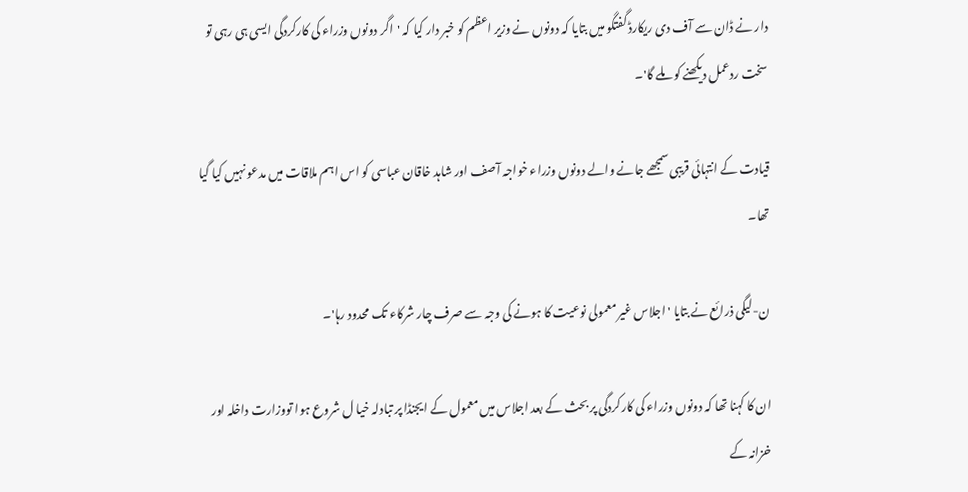دار نے ڈان سے آف دی ریکارڈ گفتگو میں بتایا کہ دونوں نے وزیر اعظم کو خبر دار کیا کہ 'اگر دونوں وزراء کی کارکردگی ایسی ہی رہی تو سخت ردعمل دیکھنے کو ملے گا'۔

قیادت کے انتہائی قریبی سمجھے جانے والے دونوں وزراء خواجہ آصف اور شاہد خاقان عباسی کو اس اہم ملاقات میں مدعو نہیں کیا گیا تھا۔

ن-لیگی ذرائع نے بتایا ' اجلاس غیر معمولی نوعیت کا ہونے کی وجہ سے صرف چار شرکاء تک محدود رہا'۔

ان کا کہنا تھا کہ دونوں وزراء کی کارکردگی پر بحث کے بعد اجلاس میں معمول کے ایجنڈا پر تبادلہ خیا ل شروع ہوا تووزارت داخلہ اور خزانہ کے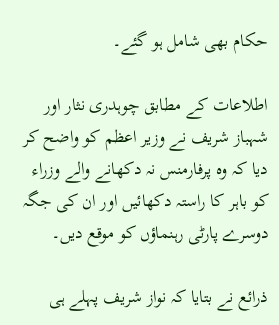حکام بھی شامل ہو گئے۔

اطلاعات کے مطابق چوہدری نثار اور شہباز شریف نے وزیر اعظم کو واضح کر دیا کہ وہ پرفارمنس نہ دکھانے والے وزراء کو باہر کا راستہ دکھائیں اور ان کی جگہ دوسرے پارٹی رہنماؤں کو موقع دیں۔

ذرائع نے بتایا کہ نواز شریف پہلے ہی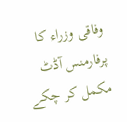وفاقی وزراء کا پرفارمنس آڈٹ مکمل کر چکے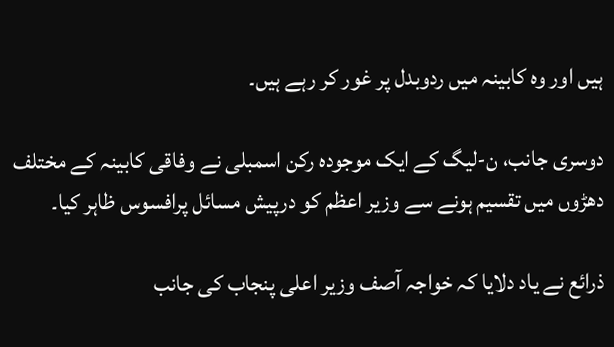ہیں اور وہ کابینہ میں ردوبدل پر غور کر رہے ہیں۔

دوسری جانب، ن-لیگ کے ایک موجودہ رکن اسمبلی نے وفاقی کابینہ کے مختلف دھڑوں میں تقسیم ہونے سے وزیر اعظم کو درپیش مسائل پرافسوس ظاہر کیا۔

ذرائع نے یاد دلایا کہ خواجہ آصف وزیر اعلی پنجاب کی جانب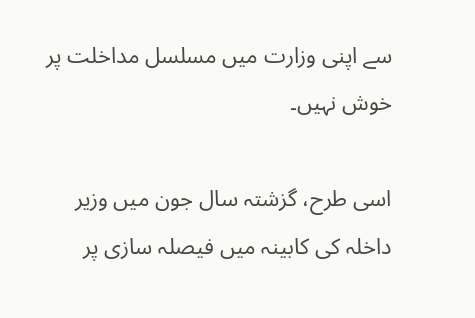سے اپنی وزارت میں مسلسل مداخلت پر خوش نہیں۔

اسی طرح، گزشتہ سال جون میں وزیر داخلہ کی کابینہ میں فیصلہ سازی پر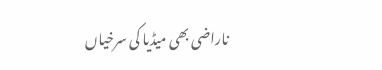ناراضی بھی میڈیا کی سرخیاں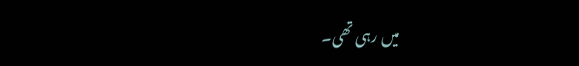میں رہی تھی۔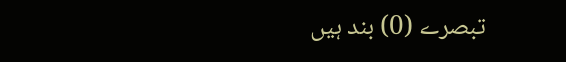تبصرے (0) بند ہیں